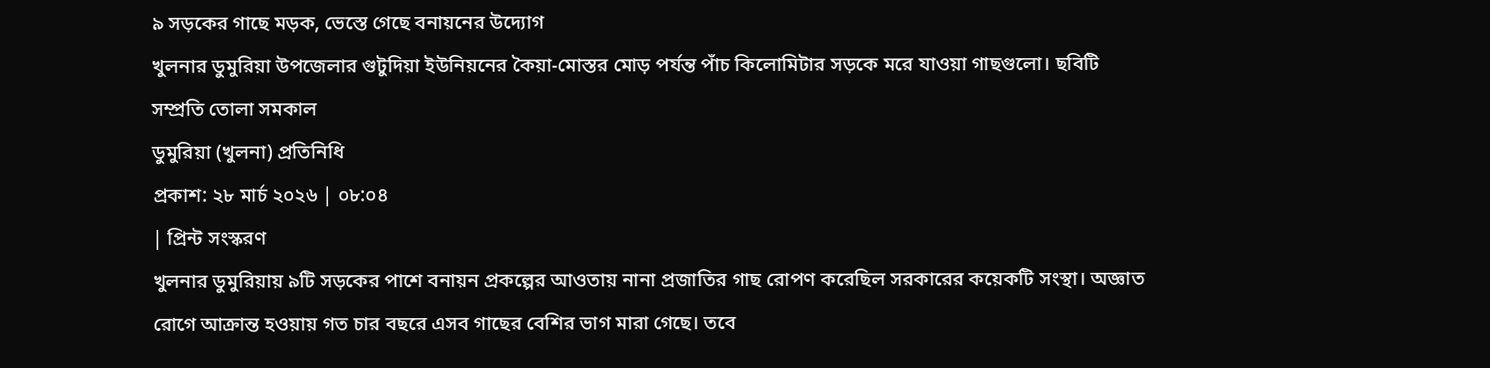৯ সড়কের গাছে মড়ক, ভেস্তে গেছে বনায়নের উদ্যোগ
খুলনার ডুমুরিয়া উপজেলার গুটুদিয়া ইউনিয়নের কৈয়া-মোস্তর মোড় পর্যন্ত পাঁচ কিলোমিটার সড়কে মরে যাওয়া গাছগুলো। ছবিটি সম্প্রতি তোলা সমকাল
ডুমুরিয়া (খুলনা) প্রতিনিধি
প্রকাশ: ২৮ মার্চ ২০২৬ | ০৮:০৪
| প্রিন্ট সংস্করণ
খুলনার ডুমুরিয়ায় ৯টি সড়কের পাশে বনায়ন প্রকল্পের আওতায় নানা প্রজাতির গাছ রোপণ করেছিল সরকারের কয়েকটি সংস্থা। অজ্ঞাত রোগে আক্রান্ত হওয়ায় গত চার বছরে এসব গাছের বেশির ভাগ মারা গেছে। তবে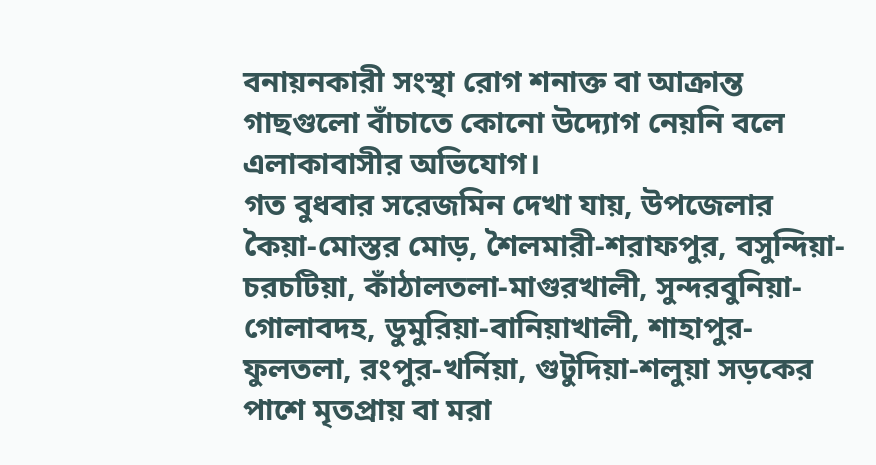বনায়নকারী সংস্থা রোগ শনাক্ত বা আক্রান্ত গাছগুলো বাঁচাতে কোনো উদ্যোগ নেয়নি বলে এলাকাবাসীর অভিযোগ।
গত বুধবার সরেজমিন দেখা যায়, উপজেলার কৈয়া-মোস্তর মোড়, শৈলমারী-শরাফপুর, বসুন্দিয়া-চরচটিয়া, কাঁঠালতলা-মাগুরখালী, সুন্দরবুনিয়া-গোলাবদহ, ডুমুরিয়া-বানিয়াখালী, শাহাপুর- ফুলতলা, রংপুর-খর্নিয়া, গুটুদিয়া-শলুয়া সড়কের পাশে মৃতপ্রায় বা মরা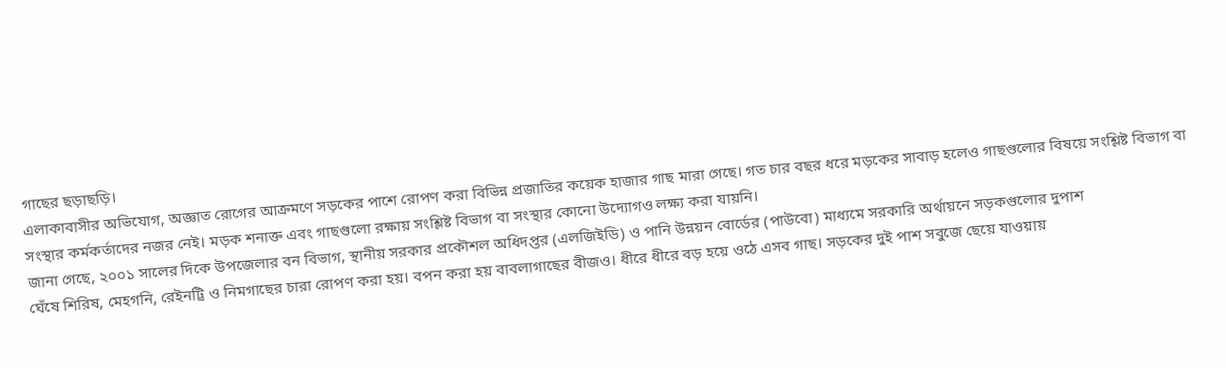গাছের ছড়াছড়ি।
এলাকাবাসীর অভিযোগ, অজ্ঞাত রোগের আক্রমণে সড়কের পাশে রোপণ করা বিভিন্ন প্রজাতির কয়েক হাজার গাছ মারা গেছে। গত চার বছর ধরে মড়কের সাবাড় হলেও গাছগুলোর বিষয়ে সংশ্লিষ্ট বিভাগ বা সংস্থার কর্মকর্তাদের নজর নেই। মড়ক শনাক্ত এবং গাছগুলো রক্ষায় সংশ্লিষ্ট বিভাগ বা সংস্থার কোনো উদ্যোগও লক্ষ্য করা যায়নি।
জানা গেছে, ২০০১ সালের দিকে উপজেলার বন বিভাগ, স্থানীয় সরকার প্রকৌশল অধিদপ্তর (এলজিইডি) ও পানি উন্নয়ন বোর্ডের (পাউবো) মাধ্যমে সরকারি অর্থায়নে সড়কগুলোর দুপাশ
ঘেঁষে শিরিষ, মেহগনি, রেইনট্রি ও নিমগাছের চারা রোপণ করা হয়। বপন করা হয় বাবলাগাছের বীজও। ধীরে ধীরে বড় হয়ে ওঠে এসব গাছ। সড়কের দুই পাশ সবুজে ছেয়ে যাওয়ায়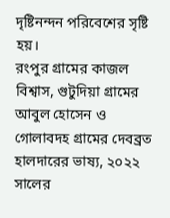দৃষ্টিনন্দন পরিবেশের সৃষ্টি হয়।
রংপুর গ্রামের কাজল বিশ্বাস, গুটুদিয়া গ্রামের আবুল হোসেন ও গোলাবদহ গ্রামের দেবব্রত হালদারের ভাষ্য, ২০২২ সালের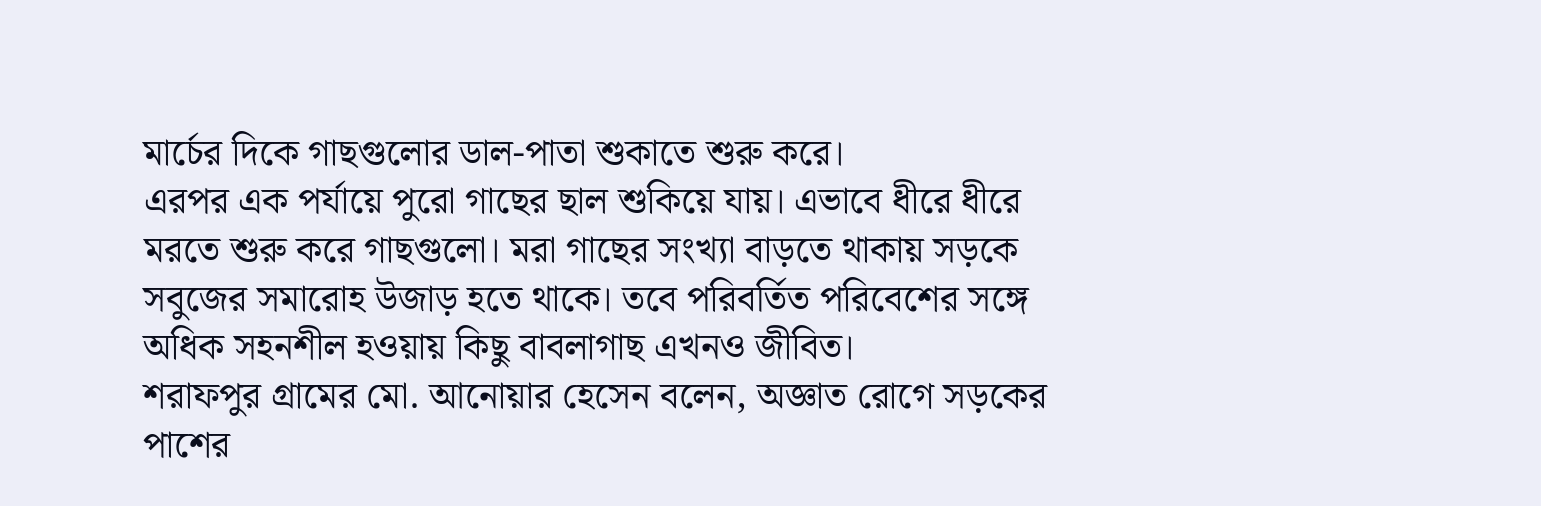মার্চের দিকে গাছগুলোর ডাল-পাতা শুকাতে শুরু করে।
এরপর এক পর্যায়ে পুরো গাছের ছাল শুকিয়ে যায়। এভাবে ধীরে ধীরে মরতে শুরু করে গাছগুলো। মরা গাছের সংখ্যা বাড়তে থাকায় সড়কে সবুজের সমারোহ উজাড় হতে থাকে। তবে পরিবর্তিত পরিবেশের সঙ্গে অধিক সহনশীল হওয়ায় কিছু বাবলাগাছ এখনও জীবিত।
শরাফপুর গ্রামের মো. আনোয়ার হেসেন বলেন, অজ্ঞাত রোগে সড়কের পাশের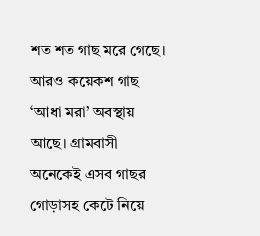শত শত গাছ মরে গেছে। আরও কয়েকশ গাছ ‘আধা মরা’ অবস্থায় আছে। গ্রামবাসী অনেকেই এসব গাছর গোড়াসহ কেটে নিয়ে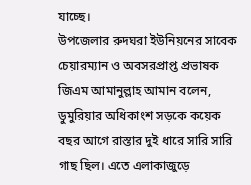যাচ্ছে।
উপজেলার রুদঘরা ইউনিয়নের সাবেক চেয়ারম্যান ও অবসরপ্রাপ্ত প্রভাষক জিএম আমানুল্লাহ আমান বলেন, ডুমুরিয়ার অধিকাংশ সড়কে কয়েক বছর আগে রাস্তার দুই ধারে সারি সারি গাছ ছিল। এতে এলাকাজুড়ে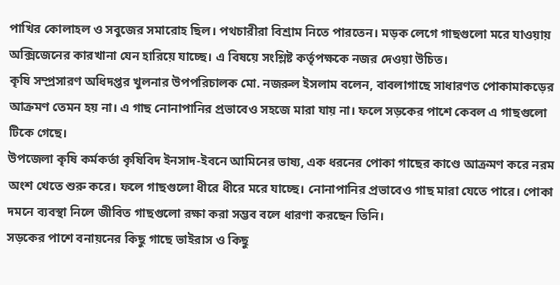পাখির কোলাহল ও সবুজের সমারোহ ছিল। পথচারীরা বিশ্রাম নিতে পারতেন। মড়ক লেগে গাছগুলো মরে যাওয়ায় অক্সিজেনের কারখানা যেন হারিয়ে যাচ্ছে। এ বিষয়ে সংশ্লিষ্ট কর্তৃপক্ষকে নজর দেওয়া উচিত।
কৃষি সম্প্রসারণ অধিদপ্তর খুলনার উপপরিচালক মো. নজরুল ইসলাম বলেন, বাবলাগাছে সাধারণত পোকামাকড়ের আক্রমণ তেমন হয় না। এ গাছ নোনাপানির প্রভাবেও সহজে মারা যায় না। ফলে সড়কের পাশে কেবল এ গাছগুলো টিকে গেছে।
উপজেলা কৃষি কর্মকর্তা কৃষিবিদ ইনসাদ-ইবনে আমিনের ভাষ্য, এক ধরনের পোকা গাছের কাণ্ডে আক্রমণ করে নরম অংশ খেতে শুরু করে। ফলে গাছগুলো ধীরে ধীরে মরে যাচ্ছে। নোনাপানির প্রভাবেও গাছ মারা যেতে পারে। পোকা দমনে ব্যবস্থা নিলে জীবিত গাছগুলো রক্ষা করা সম্ভব বলে ধারণা করছেন তিনি।
সড়কের পাশে বনায়নের কিছু গাছে ভাইরাস ও কিছু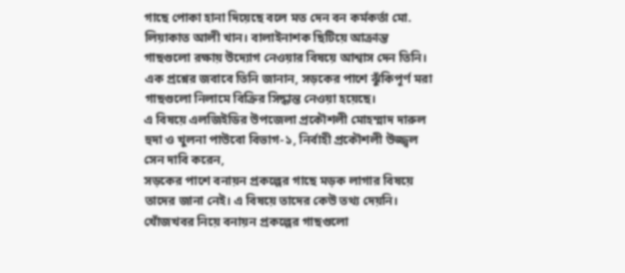গাছে পোকা হানা দিয়েছে বলে মত দেন বন কর্মকর্তা মো. লিয়াকাত আলী খান। বালাইনাশক ছিটিয়ে আক্রান্ত গাছগুলো রক্ষায় উদ্যোগ নেওয়ার বিষয়ে আশ্বাস দেন তিনি। এক প্রশ্নের জবাবে তিনি জানান, সড়কের পাশে ঝুঁকিপূর্ণ মরা গাছগুলো নিলামে বিক্রির সিদ্ধান্ত নেওয়া হয়েছে।
এ বিষয়ে এলজিইডির উপজেলা প্রকৌশলী মোহম্মাদ দারুল হুদা ও খুলনা পাউবো বিভাগ-১, নির্বাহী প্রকৌশলী উজ্জ্বল সেন দাবি করেন,
সড়কের পাশে বনায়ন প্রকল্পের গাছে মড়ক লাগার বিষয়ে তাদের জানা নেই। এ বিষয়ে তাদের কেউ তথ্য দেয়নি। খোঁজখবর নিয়ে বনায়ন প্রকল্পের গাছগুলো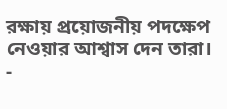রক্ষায় প্রয়োজনীয় পদক্ষেপ নেওয়ার আশ্বাস দেন তারা।
-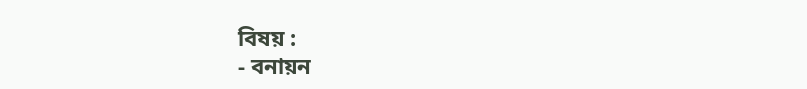বিষয় :
- বনায়ন